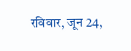रविवार, जून 24,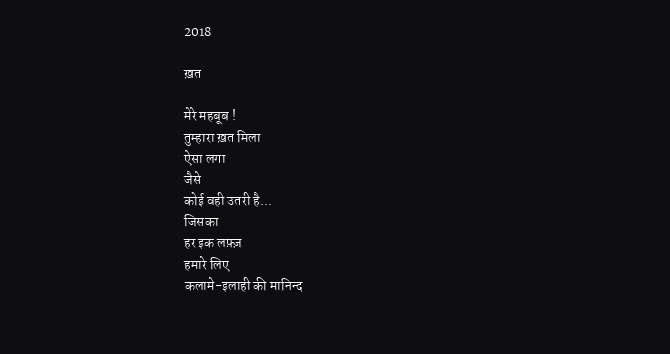2018

ख़त

मेरे महबूब !
तुम्हारा ख़त मिला
ऐसा लगा
जैसे
कोई वही उतरी है...
जिसका
हर इक लफ़्ज़
हमारे लिए
कलामे-इलाही की मानिन्द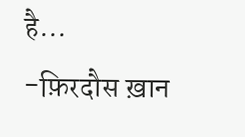है...
-फ़िरदौस ख़ान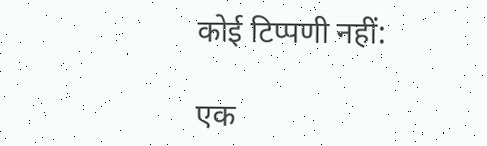कोई टिप्पणी नहीं:

एक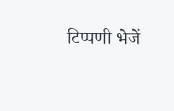टिप्पणी भेजें